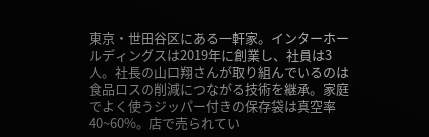東京・世田谷区にある一軒家。インターホールディングスは2019年に創業し、社員は3人。社長の山口翔さんが取り組んでいるのは食品ロスの削減につながる技術を継承。家庭でよく使うジッパー付きの保存袋は真空率40~60%。店で売られてい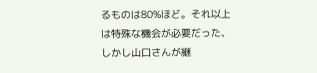るものは80%ほど。それ以上は特殊な機会が必要だった、しかし山口さんが継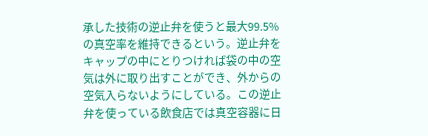承した技術の逆止弁を使うと最大99.5%の真空率を維持できるという。逆止弁をキャップの中にとりつければ袋の中の空気は外に取り出すことができ、外からの空気入らないようにしている。この逆止弁を使っている飲食店では真空容器に日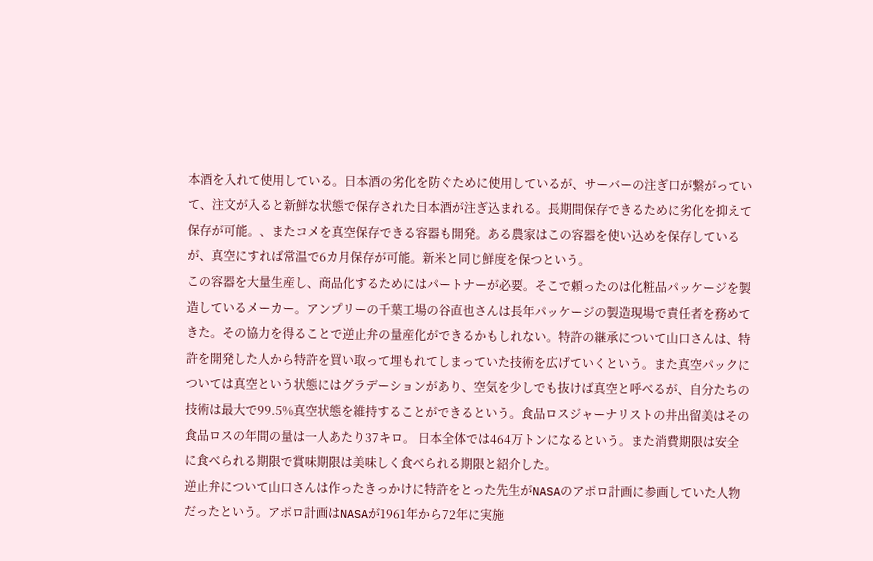本酒を入れて使用している。日本酒の劣化を防ぐために使用しているが、サーバーの注ぎ口が繋がっていて、注文が入ると新鮮な状態で保存された日本酒が注ぎ込まれる。長期間保存できるために劣化を抑えて保存が可能。、またコメを真空保存できる容器も開発。ある農家はこの容器を使い込めを保存しているが、真空にすれば常温で6カ月保存が可能。新米と同じ鮮度を保つという。
この容器を大量生産し、商品化するためにはパートナーが必要。そこで頼ったのは化粧品パッケージを製造しているメーカー。アンプリーの千葉工場の谷直也さんは長年パッケージの製造現場で責任者を務めてきた。その協力を得ることで逆止弁の量産化ができるかもしれない。特許の継承について山口さんは、特許を開発した人から特許を買い取って埋もれてしまっていた技術を広げていくという。また真空パックについては真空という状態にはグラデーションがあり、空気を少しでも抜けば真空と呼べるが、自分たちの技術は最大で99.5%真空状態を維持することができるという。食品ロスジャーナリストの井出留美はその食品ロスの年間の量は一人あたり37キロ。 日本全体では464万トンになるという。また消費期限は安全に食べられる期限で賞味期限は美味しく食べられる期限と紹介した。
逆止弁について山口さんは作ったきっかけに特許をとった先生がNASAのアポロ計画に参画していた人物だったという。アポロ計画はNASAが1961年から72年に実施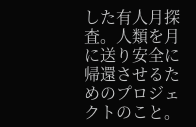した有人月探査。人類を月に送り安全に帰還させるためのプロジェクトのこと。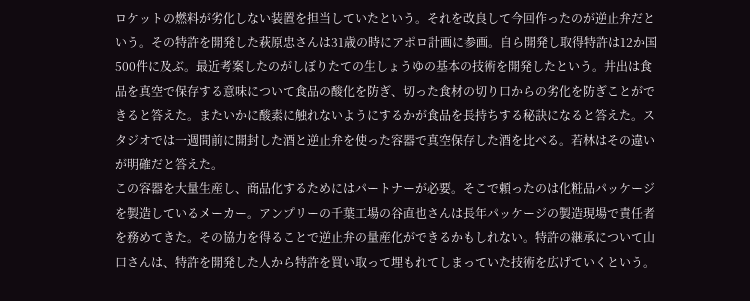ロケットの燃料が劣化しない装置を担当していたという。それを改良して今回作ったのが逆止弁だという。その特許を開発した萩原忠さんは31歳の時にアポロ計画に参画。自ら開発し取得特許は12か国500件に及ぶ。最近考案したのがしぼりたての生しょうゆの基本の技術を開発したという。井出は食品を真空で保存する意味について食品の酸化を防ぎ、切った食材の切り口からの劣化を防ぎことができると答えた。またいかに酸素に触れないようにするかが食品を長持ちする秘訣になると答えた。スタジオでは一週間前に開封した酒と逆止弁を使った容器で真空保存した酒を比べる。若林はその違いが明確だと答えた。
この容器を大量生産し、商品化するためにはパートナーが必要。そこで頼ったのは化粧品パッケージを製造しているメーカー。アンプリーの千葉工場の谷直也さんは長年パッケージの製造現場で責任者を務めてきた。その協力を得ることで逆止弁の量産化ができるかもしれない。特許の継承について山口さんは、特許を開発した人から特許を買い取って埋もれてしまっていた技術を広げていくという。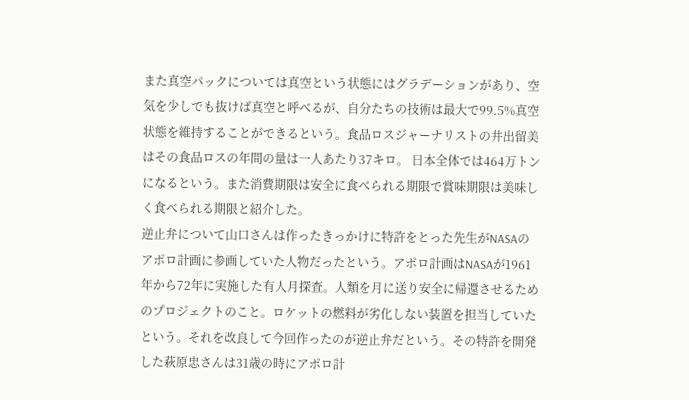また真空パックについては真空という状態にはグラデーションがあり、空気を少しでも抜けば真空と呼べるが、自分たちの技術は最大で99.5%真空状態を維持することができるという。食品ロスジャーナリストの井出留美はその食品ロスの年間の量は一人あたり37キロ。 日本全体では464万トンになるという。また消費期限は安全に食べられる期限で賞味期限は美味しく食べられる期限と紹介した。
逆止弁について山口さんは作ったきっかけに特許をとった先生がNASAのアポロ計画に参画していた人物だったという。アポロ計画はNASAが1961年から72年に実施した有人月探査。人類を月に送り安全に帰還させるためのプロジェクトのこと。ロケットの燃料が劣化しない装置を担当していたという。それを改良して今回作ったのが逆止弁だという。その特許を開発した萩原忠さんは31歳の時にアポロ計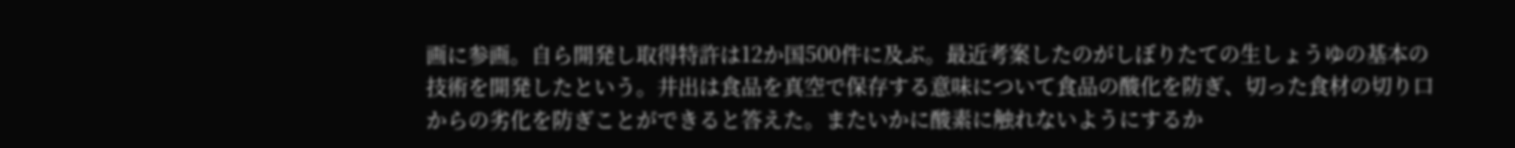画に参画。自ら開発し取得特許は12か国500件に及ぶ。最近考案したのがしぼりたての生しょうゆの基本の技術を開発したという。井出は食品を真空で保存する意味について食品の酸化を防ぎ、切った食材の切り口からの劣化を防ぎことができると答えた。またいかに酸素に触れないようにするか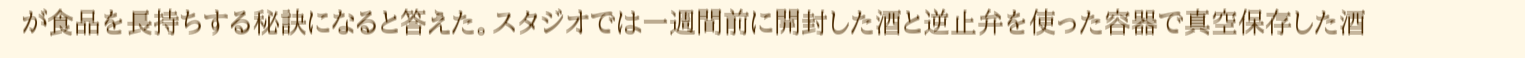が食品を長持ちする秘訣になると答えた。スタジオでは一週間前に開封した酒と逆止弁を使った容器で真空保存した酒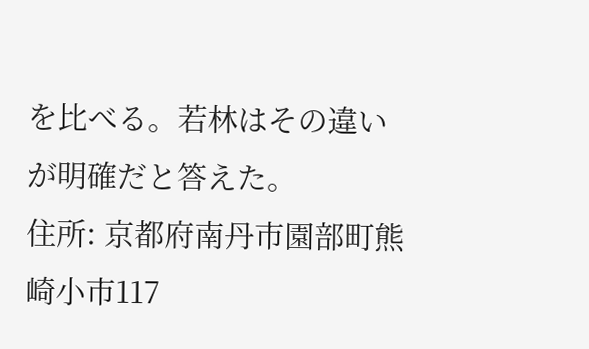を比べる。若林はその違いが明確だと答えた。
住所: 京都府南丹市園部町熊崎小市117